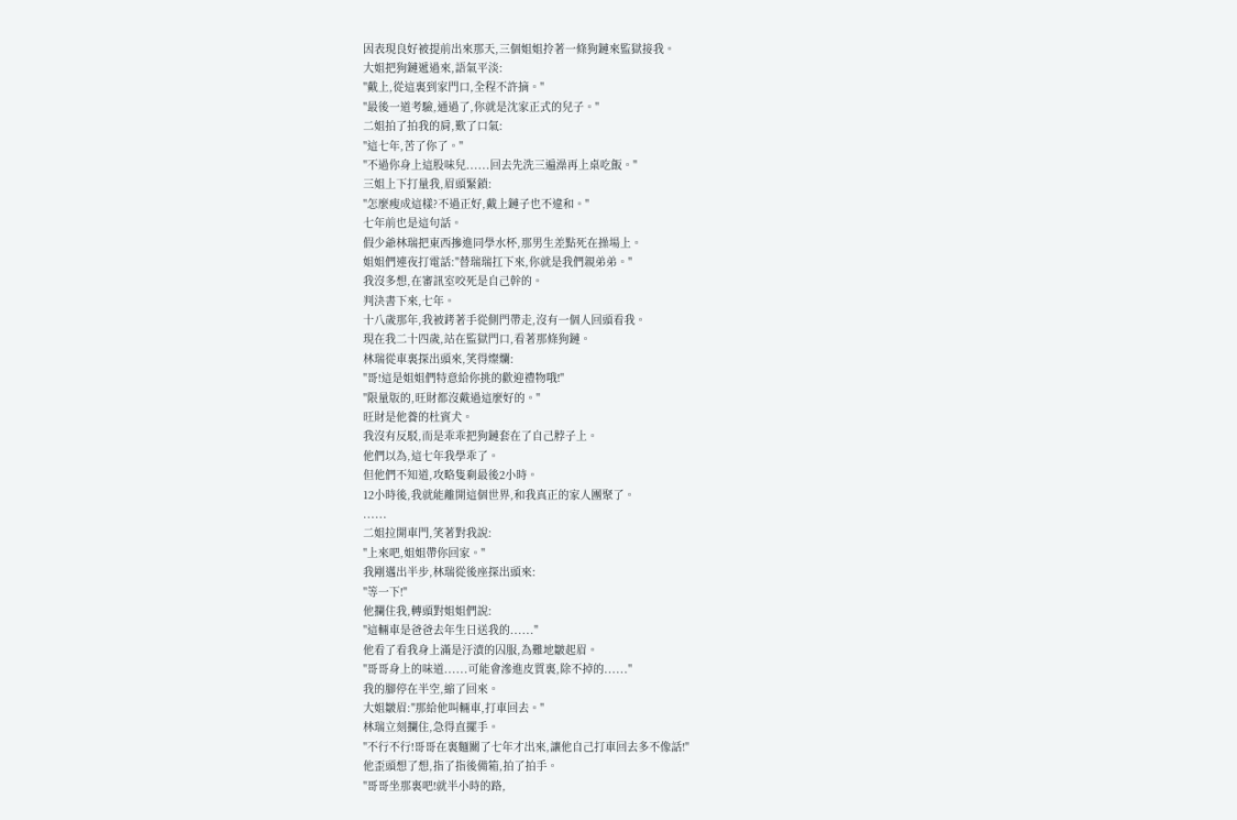因表現良好被提前出來那天,三個姐姐拎著一條狗鏈來監獄接我。
大姐把狗鏈遞過來,語氣平淡:
"戴上,從這裏到家門口,全程不許摘。"
"最後一道考驗,通過了,你就是沈家正式的兒子。"
二姐拍了拍我的肩,歎了口氣:
"這七年,苦了你了。"
"不過你身上這股味兒......回去先洗三遍澡再上桌吃飯。"
三姐上下打量我,眉頭緊鎖:
"怎麼瘦成這樣?不過正好,戴上鏈子也不違和。"
七年前也是這句話。
假少爺林瑞把東西摻進同學水杯,那男生差點死在操場上。
姐姐們連夜打電話:"替瑞瑞扛下來,你就是我們親弟弟。"
我沒多想,在審訊室咬死是自己幹的。
判決書下來,七年。
十八歲那年,我被銬著手從側門帶走,沒有一個人回頭看我。
現在我二十四歲,站在監獄門口,看著那條狗鏈。
林瑞從車裏探出頭來,笑得燦爛:
"哥!這是姐姐們特意給你挑的歡迎禮物哦!"
"限量版的,旺財都沒戴過這麼好的。"
旺財是他養的杜賓犬。
我沒有反駁,而是乖乖把狗鏈套在了自己脖子上。
他們以為,這七年我學乖了。
但他們不知道,攻略隻剩最後2小時。
12小時後,我就能離開這個世界,和我真正的家人團聚了。
......
二姐拉開車門,笑著對我說:
"上來吧,姐姐帶你回家。"
我剛邁出半步,林瑞從後座探出頭來:
"等一下!"
他攔住我,轉頭對姐姐們說:
"這輛車是爸爸去年生日送我的......"
他看了看我身上滿是汙漬的囚服,為難地皺起眉。
"哥哥身上的味道......可能會滲進皮質裏,除不掉的......"
我的腳停在半空,縮了回來。
大姐皺眉:"那給他叫輛車,打車回去。"
林瑞立刻攔住,急得直擺手。
"不行不行!哥哥在裏麵關了七年才出來,讓他自己打車回去多不像話!"
他歪頭想了想,指了指後備箱,拍了拍手。
"哥哥坐那裏吧!就半小時的路,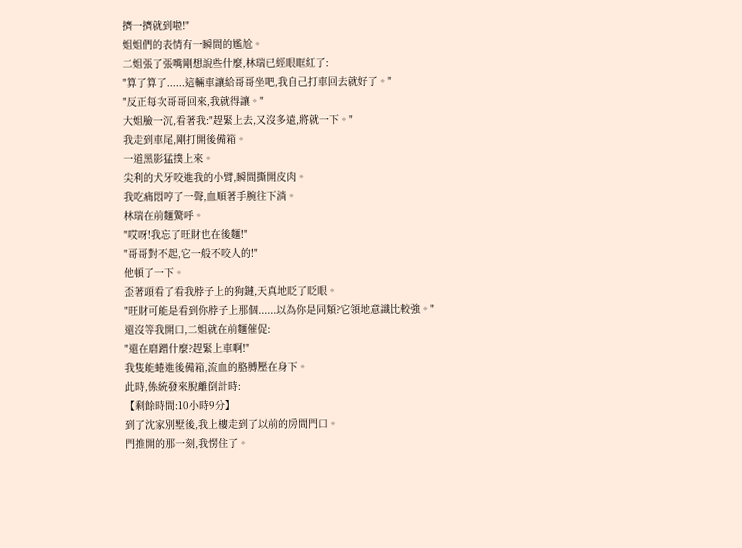擠一擠就到啦!"
姐姐們的表情有一瞬間的尷尬。
二姐張了張嘴剛想說些什麼,林瑞已經眼眶紅了:
"算了算了......這輛車讓給哥哥坐吧,我自己打車回去就好了。"
"反正每次哥哥回來,我就得讓。"
大姐臉一沉,看著我:"趕緊上去,又沒多遠,將就一下。"
我走到車尾,剛打開後備箱。
一道黑影猛撲上來。
尖利的犬牙咬進我的小臂,瞬間撕開皮肉。
我吃痛悶哼了一聲,血順著手腕往下淌。
林瑞在前麵驚呼。
"哎呀!我忘了旺財也在後麵!"
"哥哥對不起,它一般不咬人的!"
他頓了一下。
歪著頭看了看我脖子上的狗鏈,天真地眨了眨眼。
"旺財可能是看到你脖子上那個......以為你是同類?它領地意識比較強。"
還沒等我開口,二姐就在前麵催促:
"還在磨蹭什麼?趕緊上車啊!"
我隻能蜷進後備箱,流血的胳膊壓在身下。
此時,係統發來脫離倒計時:
【剩餘時間:10小時9分】
到了沈家別墅後,我上樓走到了以前的房間門口。
門推開的那一刻,我愣住了。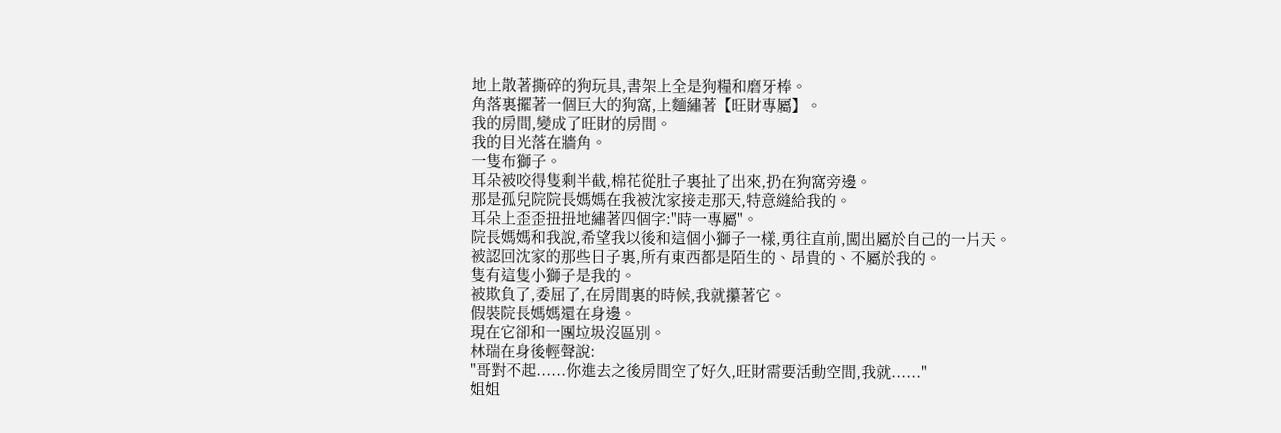地上散著撕碎的狗玩具,書架上全是狗糧和磨牙棒。
角落裏擺著一個巨大的狗窩,上麵繡著【旺財專屬】。
我的房間,變成了旺財的房間。
我的目光落在牆角。
一隻布獅子。
耳朵被咬得隻剩半截,棉花從肚子裏扯了出來,扔在狗窩旁邊。
那是孤兒院院長媽媽在我被沈家接走那天,特意縫給我的。
耳朵上歪歪扭扭地繡著四個字:"時一專屬"。
院長媽媽和我說,希望我以後和這個小獅子一樣,勇往直前,闖出屬於自己的一片天。
被認回沈家的那些日子裏,所有東西都是陌生的、昂貴的、不屬於我的。
隻有這隻小獅子是我的。
被欺負了,委屈了,在房間裏的時候,我就攥著它。
假裝院長媽媽還在身邊。
現在它卻和一團垃圾沒區別。
林瑞在身後輕聲說:
"哥對不起......你進去之後房間空了好久,旺財需要活動空間,我就......"
姐姐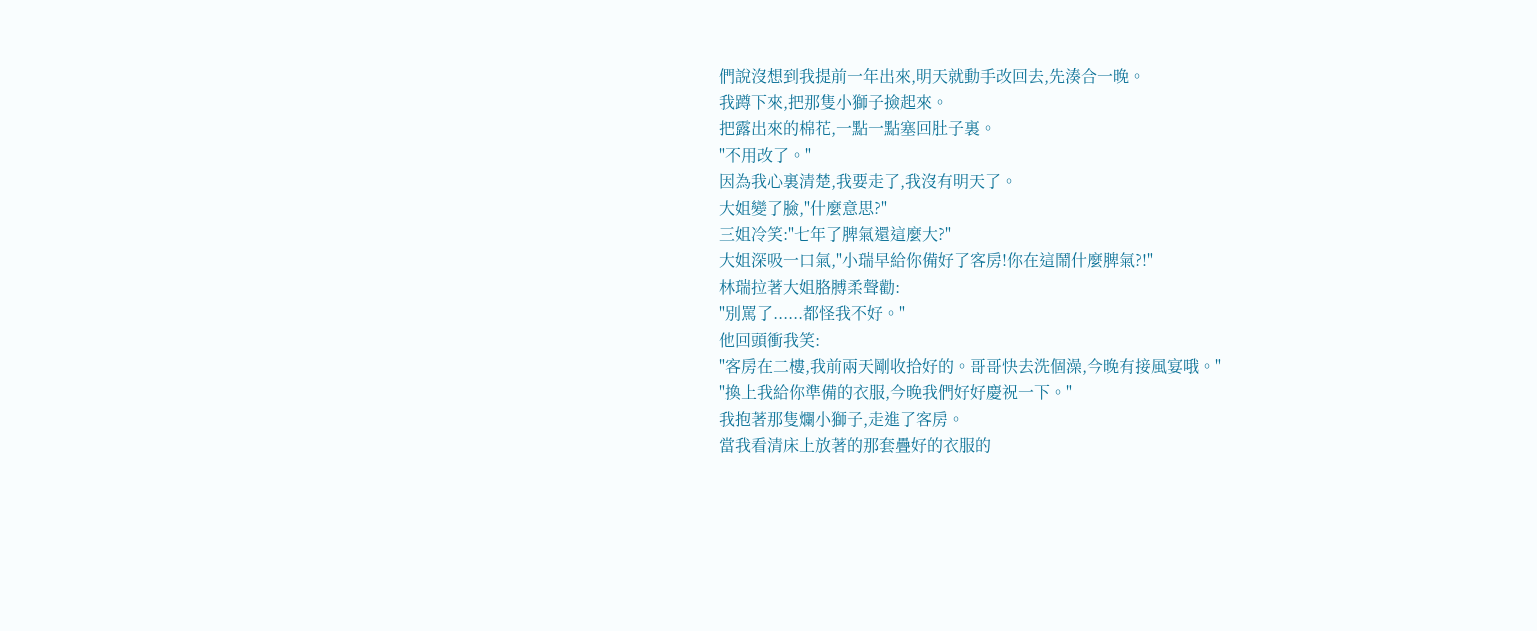們說沒想到我提前一年出來,明天就動手改回去,先湊合一晚。
我蹲下來,把那隻小獅子撿起來。
把露出來的棉花,一點一點塞回肚子裏。
"不用改了。"
因為我心裏清楚,我要走了,我沒有明天了。
大姐變了臉,"什麼意思?"
三姐冷笑:"七年了脾氣還這麼大?"
大姐深吸一口氣,"小瑞早給你備好了客房!你在這鬧什麼脾氣?!"
林瑞拉著大姐胳膊柔聲勸:
"別罵了......都怪我不好。"
他回頭衝我笑:
"客房在二樓,我前兩天剛收拾好的。哥哥快去洗個澡,今晚有接風宴哦。"
"換上我給你準備的衣服,今晚我們好好慶祝一下。"
我抱著那隻爛小獅子,走進了客房。
當我看清床上放著的那套疊好的衣服的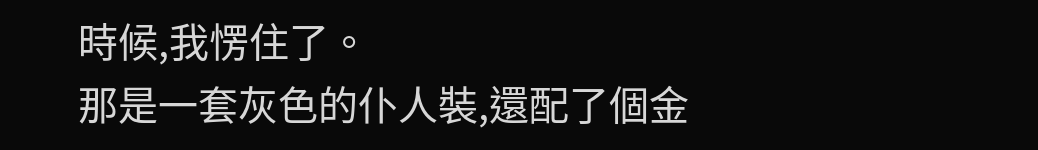時候,我愣住了。
那是一套灰色的仆人裝,還配了個金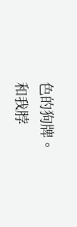色的狗牌。
和我脖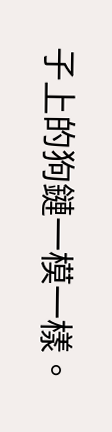子上的狗鏈一模一樣。